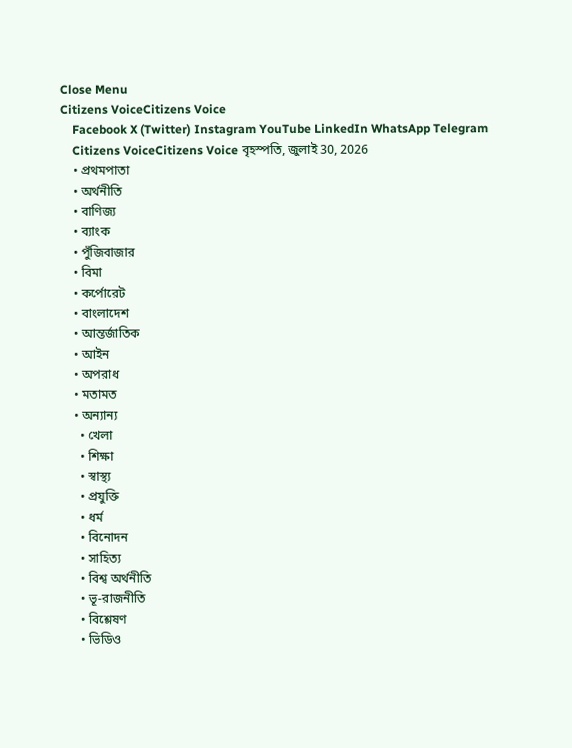Close Menu
Citizens VoiceCitizens Voice
    Facebook X (Twitter) Instagram YouTube LinkedIn WhatsApp Telegram
    Citizens VoiceCitizens Voice বৃহস্পতি, জুলাই 30, 2026
    • প্রথমপাতা
    • অর্থনীতি
    • বাণিজ্য
    • ব্যাংক
    • পুঁজিবাজার
    • বিমা
    • কর্পোরেট
    • বাংলাদেশ
    • আন্তর্জাতিক
    • আইন
    • অপরাধ
    • মতামত
    • অন্যান্য
      • খেলা
      • শিক্ষা
      • স্বাস্থ্য
      • প্রযুক্তি
      • ধর্ম
      • বিনোদন
      • সাহিত্য
      • বিশ্ব অর্থনীতি
      • ভূ-রাজনীতি
      • বিশ্লেষণ
      • ভিডিও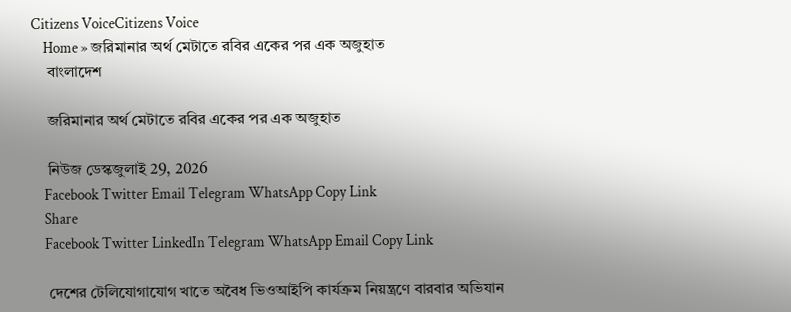Citizens VoiceCitizens Voice
    Home » জরিমানার অর্থ মেটাতে রবির একের পর এক অজুহাত
    বাংলাদেশ

    জরিমানার অর্থ মেটাতে রবির একের পর এক অজুহাত

    নিউজ ডেস্কজুলাই 29, 2026
    Facebook Twitter Email Telegram WhatsApp Copy Link
    Share
    Facebook Twitter LinkedIn Telegram WhatsApp Email Copy Link

    দেশের টেলিযোগাযোগ খাতে অবৈধ ভিওআইপি কার্যক্রম নিয়ন্ত্রণে বারবার অভিযান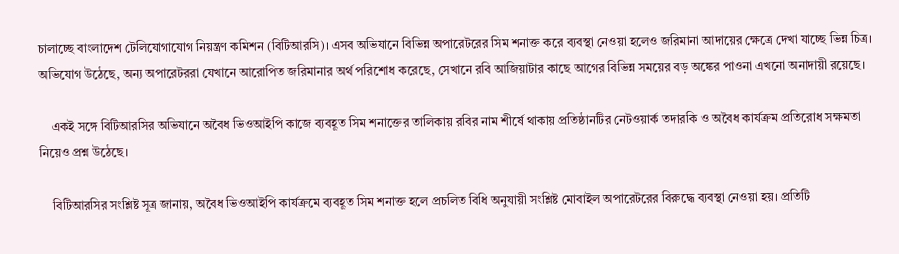চালাচ্ছে বাংলাদেশ টেলিযোগাযোগ নিয়ন্ত্রণ কমিশন (বিটিআরসি)। এসব অভিযানে বিভিন্ন অপারেটরের সিম শনাক্ত করে ব্যবস্থা নেওয়া হলেও জরিমানা আদায়ের ক্ষেত্রে দেখা যাচ্ছে ভিন্ন চিত্র। অভিযোগ উঠেছে, অন্য অপারেটররা যেখানে আরোপিত জরিমানার অর্থ পরিশোধ করেছে, সেখানে রবি আজিয়াটার কাছে আগের বিভিন্ন সময়ের বড় অঙ্কের পাওনা এখনো অনাদায়ী রয়েছে।

    একই সঙ্গে বিটিআরসির অভিযানে অবৈধ ভিওআইপি কাজে ব্যবহূত সিম শনাক্তের তালিকায় রবির নাম শীর্ষে থাকায় প্রতিষ্ঠানটির নেটওয়ার্ক তদারকি ও অবৈধ কার্যক্রম প্রতিরোধ সক্ষমতা নিয়েও প্রশ্ন উঠেছে।

    বিটিআরসির সংশ্লিষ্ট সূত্র জানায়, অবৈধ ভিওআইপি কার্যক্রমে ব্যবহূত সিম শনাক্ত হলে প্রচলিত বিধি অনুযায়ী সংশ্লিষ্ট মোবাইল অপারেটরের বিরুদ্ধে ব্যবস্থা নেওয়া হয়। প্রতিটি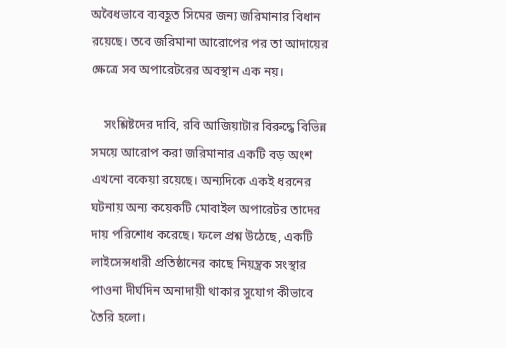অবৈধভাবে ব্যবহূত সিমের জন্য জরিমানার বিধান রয়েছে। তবে জরিমানা আরোপের পর তা আদায়ের ক্ষেত্রে সব অপারেটরের অবস্থান এক নয়।

    সংশ্লিষ্টদের দাবি, রবি আজিয়াটার বিরুদ্ধে বিভিন্ন সময়ে আরোপ করা জরিমানার একটি বড় অংশ এখনো বকেয়া রয়েছে। অন্যদিকে একই ধরনের ঘটনায় অন্য কয়েকটি মোবাইল অপারেটর তাদের দায় পরিশোধ করেছে। ফলে প্রশ্ন উঠেছে, একটি লাইসেন্সধারী প্রতিষ্ঠানের কাছে নিয়ন্ত্রক সংস্থার পাওনা দীর্ঘদিন অনাদায়ী থাকার সুযোগ কীভাবে তৈরি হলো।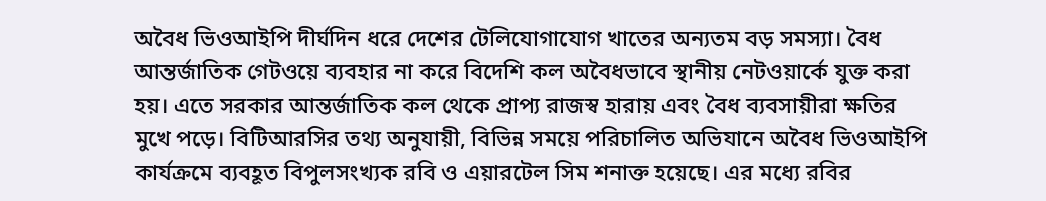অবৈধ ভিওআইপি দীর্ঘদিন ধরে দেশের টেলিযোগাযোগ খাতের অন্যতম বড় সমস্যা। বৈধ আন্তর্জাতিক গেটওয়ে ব্যবহার না করে বিদেশি কল অবৈধভাবে স্থানীয় নেটওয়ার্কে যুক্ত করা হয়। এতে সরকার আন্তর্জাতিক কল থেকে প্রাপ্য রাজস্ব হারায় এবং বৈধ ব্যবসায়ীরা ক্ষতির মুখে পড়ে। বিটিআরসির তথ্য অনুযায়ী, বিভিন্ন সময়ে পরিচালিত অভিযানে অবৈধ ভিওআইপি কার্যক্রমে ব্যবহূত বিপুলসংখ্যক রবি ও এয়ারটেল সিম শনাক্ত হয়েছে। এর মধ্যে রবির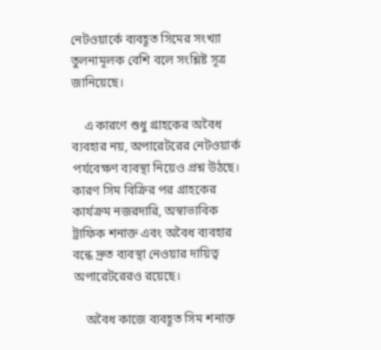নেটওয়ার্কে ব্যবহূত সিমের সংখ্যা তুলনামূলক বেশি বলে সংশ্লিষ্ট সূত্র জানিয়েছে।

    এ কারণে শুধু গ্রাহকের অবৈধ ব্যবহার নয়, অপারেটরের নেটওয়ার্ক পর্যবেক্ষণ ব্যবস্থা নিয়েও প্রশ্ন উঠছে। কারণ সিম বিক্রির পর গ্রাহকের কার্যক্রম নজরদারি, অস্বাভাবিক ট্রাফিক শনাক্ত এবং অবৈধ ব্যবহার বন্ধে দ্রুত ব্যবস্থা নেওয়ার দায়িত্ব অপারেটরেরও রয়েছে।

    অবৈধ কাজে ব্যবহূত সিম শনাক্ত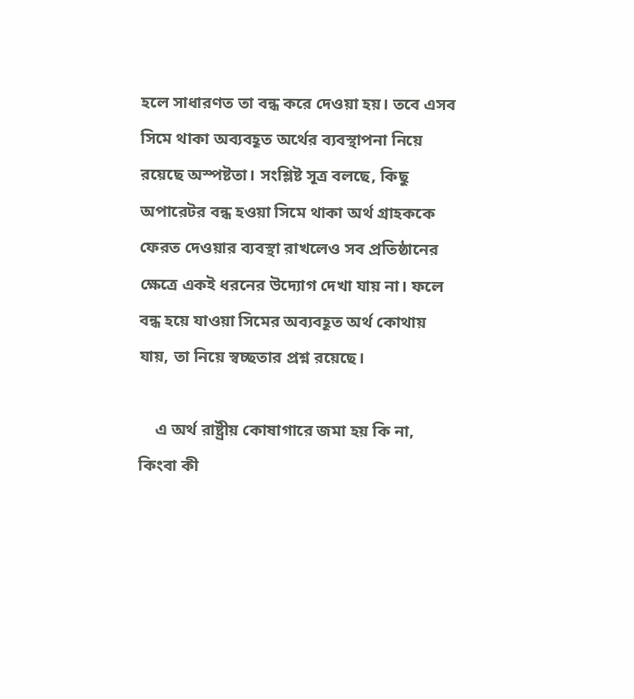হলে সাধারণত তা বন্ধ করে দেওয়া হয়। তবে এসব সিমে থাকা অব্যবহূত অর্থের ব্যবস্থাপনা নিয়ে রয়েছে অস্পষ্টতা। সংশ্লিষ্ট সূত্র বলছে, কিছু অপারেটর বন্ধ হওয়া সিমে থাকা অর্থ গ্রাহককে ফেরত দেওয়ার ব্যবস্থা রাখলেও সব প্রতিষ্ঠানের ক্ষেত্রে একই ধরনের উদ্যোগ দেখা যায় না। ফলে বন্ধ হয়ে যাওয়া সিমের অব্যবহূত অর্থ কোথায় যায়, তা নিয়ে স্বচ্ছতার প্রশ্ন রয়েছে।

    এ অর্থ রাষ্ট্রীয় কোষাগারে জমা হয় কি না, কিংবা কী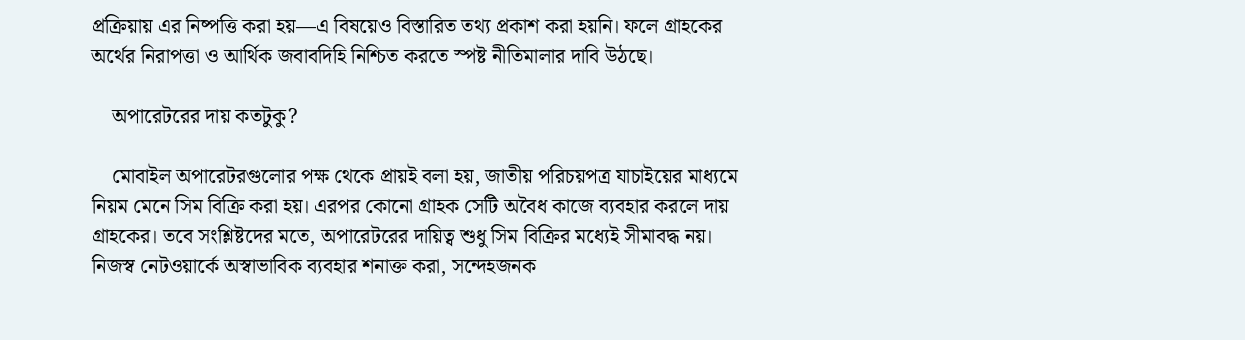প্রক্রিয়ায় এর নিষ্পত্তি করা হয়—এ বিষয়েও বিস্তারিত তথ্য প্রকাশ করা হয়নি। ফলে গ্রাহকের অর্থের নিরাপত্তা ও আর্থিক জবাবদিহি নিশ্চিত করতে স্পষ্ট নীতিমালার দাবি উঠছে।

    অপারেটরের দায় কতটুকু?

    মোবাইল অপারেটরগুলোর পক্ষ থেকে প্রায়ই বলা হয়, জাতীয় পরিচয়পত্র যাচাইয়ের মাধ্যমে নিয়ম মেনে সিম বিক্রি করা হয়। এরপর কোনো গ্রাহক সেটি অবৈধ কাজে ব্যবহার করলে দায় গ্রাহকের। তবে সংশ্লিষ্টদের মতে, অপারেটরের দায়িত্ব শুধু সিম বিক্রির মধ্যেই সীমাবদ্ধ নয়। নিজস্ব নেটওয়ার্কে অস্বাভাবিক ব্যবহার শনাক্ত করা, সন্দেহজনক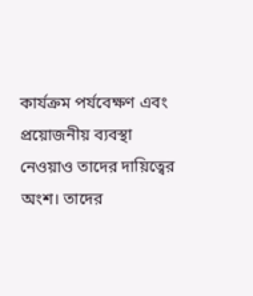কার্যক্রম পর্যবেক্ষণ এবং প্রয়োজনীয় ব্যবস্থা নেওয়াও তাদের দায়িত্বের অংশ। তাদের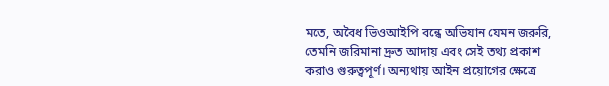মতে, অবৈধ ভিওআইপি বন্ধে অভিযান যেমন জরুরি, তেমনি জরিমানা দ্রুত আদায় এবং সেই তথ্য প্রকাশ করাও গুরুত্বপূর্ণ। অন্যথায় আইন প্রয়োগের ক্ষেত্রে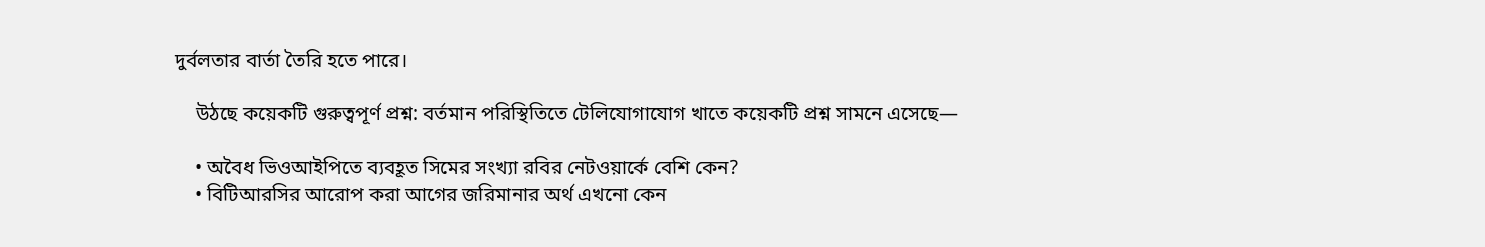দুর্বলতার বার্তা তৈরি হতে পারে।

    উঠছে কয়েকটি গুরুত্বপূর্ণ প্রশ্ন: বর্তমান পরিস্থিতিতে টেলিযোগাযোগ খাতে কয়েকটি প্রশ্ন সামনে এসেছে—

    • অবৈধ ভিওআইপিতে ব্যবহূত সিমের সংখ্যা রবির নেটওয়ার্কে বেশি কেন?
    • বিটিআরসির আরোপ করা আগের জরিমানার অর্থ এখনো কেন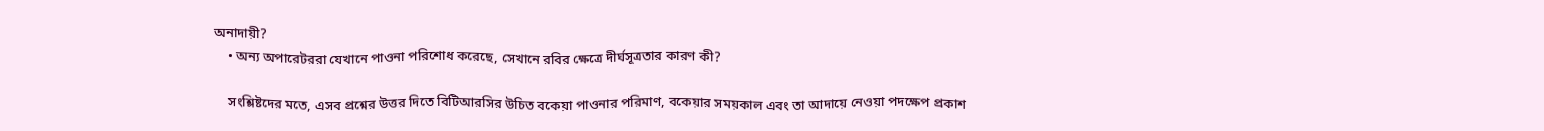অনাদায়ী?
    • অন্য অপারেটররা যেখানে পাওনা পরিশোধ করেছে, সেখানে রবির ক্ষেত্রে দীর্ঘসূত্রতার কারণ কী?

    সংশ্লিষ্টদের মতে, এসব প্রশ্নের উত্তর দিতে বিটিআরসির উচিত বকেয়া পাওনার পরিমাণ, বকেয়ার সময়কাল এবং তা আদায়ে নেওয়া পদক্ষেপ প্রকাশ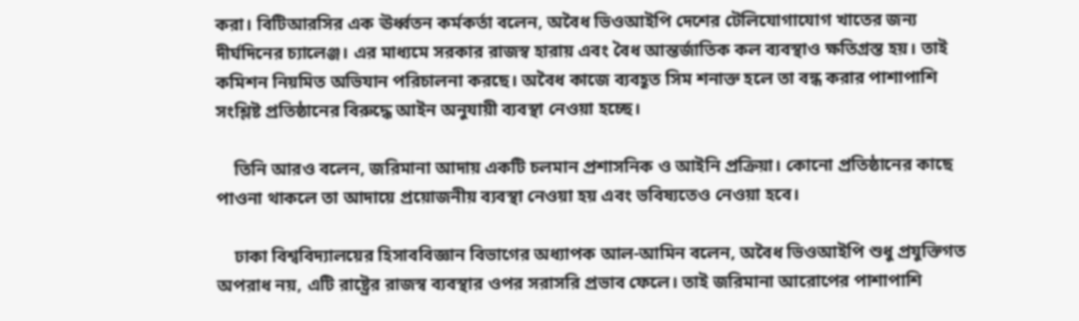করা। বিটিআরসির এক ঊর্ধ্বতন কর্মকর্তা বলেন, অবৈধ ভিওআইপি দেশের টেলিযোগাযোগ খাতের জন্য দীর্ঘদিনের চ্যালেঞ্জ। এর মাধ্যমে সরকার রাজস্ব হারায় এবং বৈধ আন্তর্জাতিক কল ব্যবস্থাও ক্ষতিগ্রস্ত হয়। তাই কমিশন নিয়মিত অভিযান পরিচালনা করছে। অবৈধ কাজে ব্যবহূত সিম শনাক্ত হলে তা বন্ধ করার পাশাপাশি সংশ্লিষ্ট প্রতিষ্ঠানের বিরুদ্ধে আইন অনুযায়ী ব্যবস্থা নেওয়া হচ্ছে।

    তিনি আরও বলেন, জরিমানা আদায় একটি চলমান প্রশাসনিক ও আইনি প্রক্রিয়া। কোনো প্রতিষ্ঠানের কাছে পাওনা থাকলে তা আদায়ে প্রয়োজনীয় ব্যবস্থা নেওয়া হয় এবং ভবিষ্যতেও নেওয়া হবে।

    ঢাকা বিশ্ববিদ্যালয়ের হিসাববিজ্ঞান বিভাগের অধ্যাপক আল-আমিন বলেন, অবৈধ ভিওআইপি শুধু প্রযুক্তিগত অপরাধ নয়, এটি রাষ্ট্রের রাজস্ব ব্যবস্থার ওপর সরাসরি প্রভাব ফেলে। তাই জরিমানা আরোপের পাশাপাশি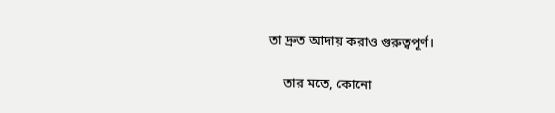তা দ্রুত আদায় করাও গুরুত্বপূর্ণ।

    তার মতে, কোনো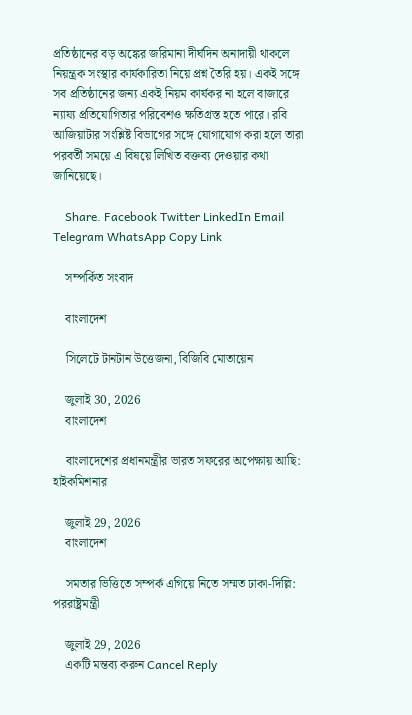প্রতিষ্ঠানের বড় অঙ্কের জরিমানা দীর্ঘদিন অনাদায়ী থাকলে নিয়ন্ত্রক সংস্থার কার্যকারিতা নিয়ে প্রশ্ন তৈরি হয়। একই সঙ্গে সব প্রতিষ্ঠানের জন্য একই নিয়ম কার্যকর না হলে বাজারে ন্যায্য প্রতিযোগিতার পরিবেশও ক্ষতিগ্রস্ত হতে পারে। রবি আজিয়াটার সংশ্লিষ্ট বিভাগের সঙ্গে যোগাযোগ করা হলে তারা পরবর্তী সময়ে এ বিষয়ে লিখিত বক্তব্য দেওয়ার কথা জানিয়েছে।

    Share. Facebook Twitter LinkedIn Email Telegram WhatsApp Copy Link

    সম্পর্কিত সংবাদ

    বাংলাদেশ

    সিলেটে টানটান উত্তেজনা, বিজিবি মোতায়েন

    জুলাই 30, 2026
    বাংলাদেশ

    বাংলাদেশের প্রধানমন্ত্রীর ভারত সফরের অপেক্ষায় আছি: হাইকমিশনার

    জুলাই 29, 2026
    বাংলাদেশ

    সমতার ভিত্তিতে সম্পর্ক এগিয়ে নিতে সম্মত ঢাকা-দিল্লি: পররাষ্ট্রমন্ত্রী

    জুলাই 29, 2026
    একটি মন্তব্য করুন Cancel Reply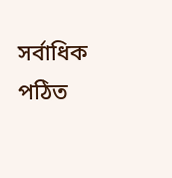সর্বাধিক পঠিত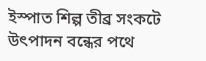ইস্পাত শিল্প তীব্র সংকটে উৎপাদন বন্ধের পথে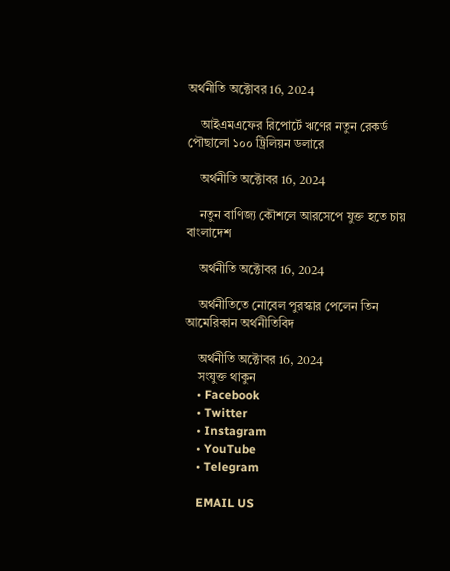অর্থনীতি অক্টোবর 16, 2024

    আইএমএফের রিপোর্টে ঋণের নতুন রেকর্ড পৌছালো ১০০ ট্রিলিয়ন ডলারে

    অর্থনীতি অক্টোবর 16, 2024

    নতুন বাণিজ্য কৌশলে আরসেপে যুক্ত হতে চায় বাংলাদেশ

    অর্থনীতি অক্টোবর 16, 2024

    অর্থনীতিতে নোবেল পুরস্কার পেলেন তিন আমেরিকান অর্থনীতিবিদ

    অর্থনীতি অক্টোবর 16, 2024
    সংযুক্ত থাকুন
    • Facebook
    • Twitter
    • Instagram
    • YouTube
    • Telegram

    EMAIL US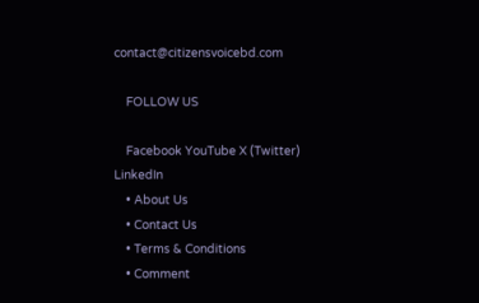contact@citizensvoicebd.com

    FOLLOW US

    Facebook YouTube X (Twitter) LinkedIn
    • About Us
    • Contact Us
    • Terms & Conditions
    • Comment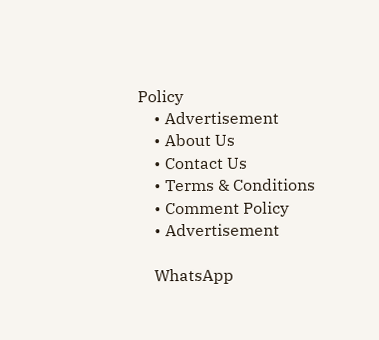Policy
    • Advertisement
    • About Us
    • Contact Us
    • Terms & Conditions
    • Comment Policy
    • Advertisement

    WhatsApp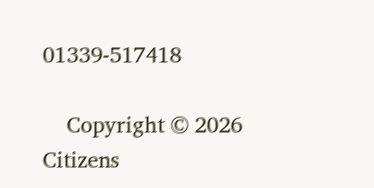01339-517418

    Copyright © 2026 Citizens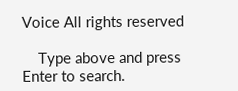Voice All rights reserved

    Type above and press Enter to search.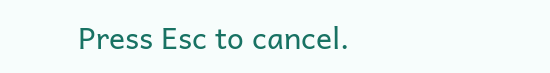Press Esc to cancel.